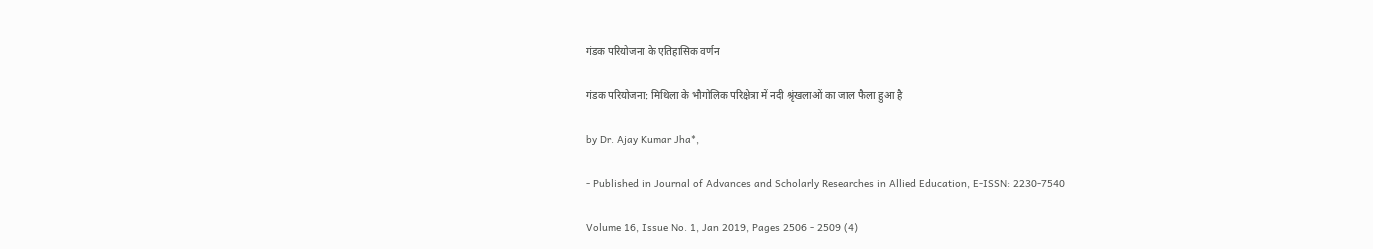गंडक परियोजना के एतिहासिक वर्णन

गंडक परियोजना: मिथिला के भौगोलिक परिक्षेत्रा में नदी श्रृंखलाओं का जाल फैला हुआ है

by Dr. Ajay Kumar Jha*,

- Published in Journal of Advances and Scholarly Researches in Allied Education, E-ISSN: 2230-7540

Volume 16, Issue No. 1, Jan 2019, Pages 2506 - 2509 (4)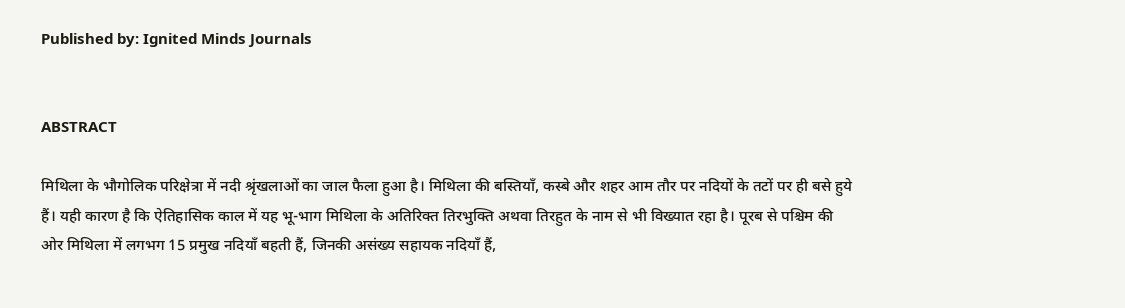Published by: Ignited Minds Journals


ABSTRACT

मिथिला के भौगोलिक परिक्षेत्रा में नदी श्रृंखलाओं का जाल फैला हुआ है। मिथिला की बस्तियाँ, कस्बे और शहर आम तौर पर नदियों के तटों पर ही बसे हुये हैं। यही कारण है कि ऐतिहासिक काल में यह भू-भाग मिथिला के अतिरिक्त तिरभुक्ति अथवा तिरहुत के नाम से भी विख्यात रहा है। पूरब से पश्चिम की ओर मिथिला में लगभग 15 प्रमुख नदियाँ बहती हैं, जिनकी असंख्य सहायक नदियाँ हैं,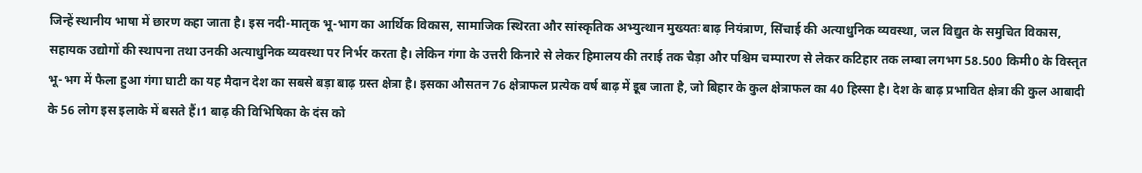जिन्हें स्थानीय भाषा में छारण कहा जाता है। इस नदी-मातृक भू-भाग का आर्थिक विकास, सामाजिक स्थिरता और सांस्कृतिक अभ्युत्थान मुख्यतः बाढ़ नियंत्राण, सिंचाई की अत्याधुनिक व्यवस्था, जल विद्युत के समुचित विकास, सहायक उद्योगों की स्थापना तथा उनकी अत्याधुनिक व्यवस्था पर निर्भर करता है। लेकिन गंगा के उत्तरी किनारे से लेकर हिमालय की तराई तक चैड़ा और पश्चिम चम्पारण से लेकर कटिहार तक लम्बा लगभग 58.500 किमी0 के विस्तृत भू-भग में फैला हुआ गंगा घाटी का यह मैदान देश का सबसे बड़ा बाढ़ ग्रस्त क्षेत्रा है। इसका औसतन 76 क्षेत्राफल प्रत्येक वर्ष बाढ़ में इूब जाता है, जो बिहार के कुल क्षेत्राफल का 40 हिस्सा है। देश के बाढ़ प्रभावित क्षेत्रा की कुल आबादी के 56 लोग इस इलाके में बसते हैं।1 बाढ़ की विभिषिका के दंस को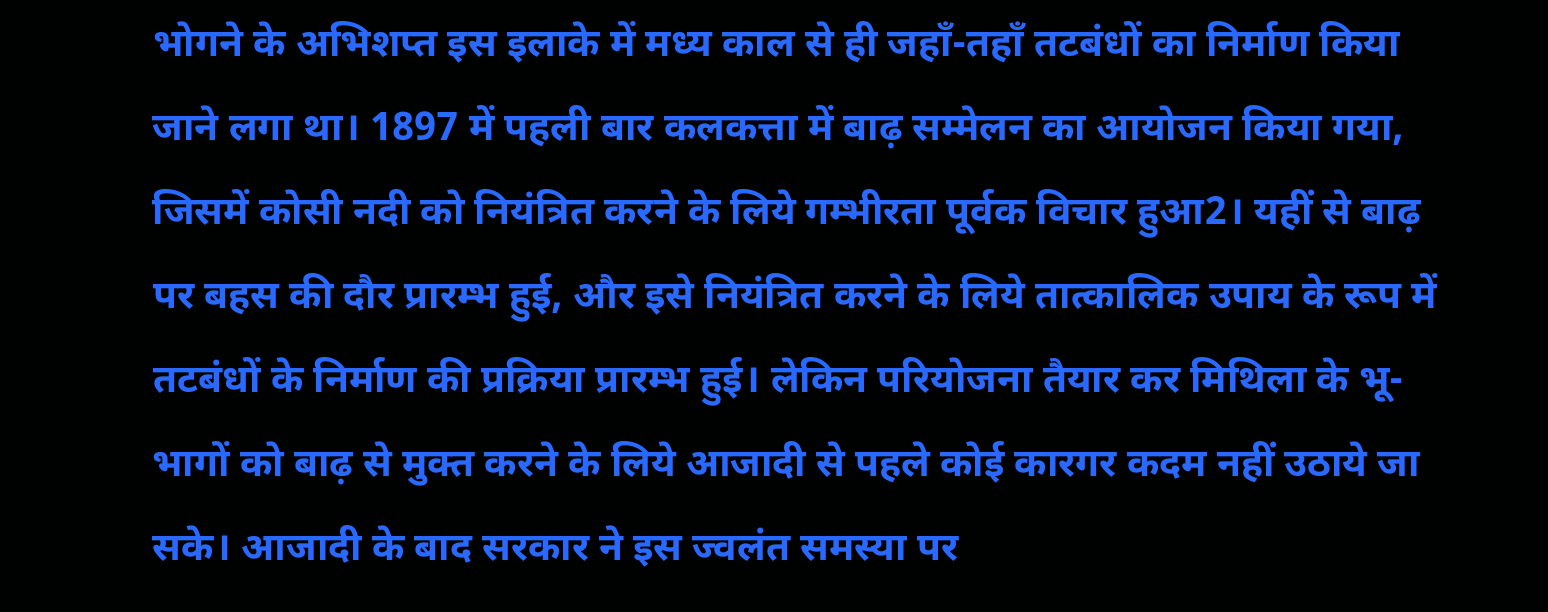भोगने के अभिशप्त इस इलाके में मध्य काल से ही जहाँ-तहाँ तटबंधों का निर्माण किया जाने लगा था। 1897 में पहली बार कलकत्ता में बाढ़ सम्मेलन का आयोजन किया गया, जिसमें कोसी नदी को नियंत्रित करने के लिये गम्भीरता पूर्वक विचार हुआ2। यहीं से बाढ़ पर बहस की दौर प्रारम्भ हुई, और इसे नियंत्रित करने के लिये तात्कालिक उपाय के रूप में तटबंधों के निर्माण की प्रक्रिया प्रारम्भ हुई। लेकिन परियोजना तैयार कर मिथिला के भू-भागों को बाढ़ से मुक्त करने के लिये आजादी से पहले कोई कारगर कदम नहीं उठाये जा सके। आजादी के बाद सरकार ने इस ज्वलंत समस्या पर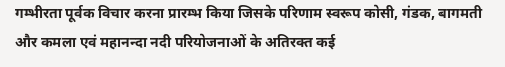गम्भीरता पूर्वक विचार करना प्रारम्भ किया जिसके परिणाम स्वरूप कोसी, गंडक, बागमती और कमला एवं महानन्दा नदी परियोजनाओं के अतिरक्त कई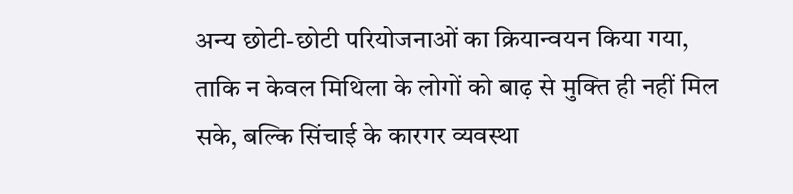अन्य छोटी-छोटी परियोजनाओं का क्रियान्वयन किया गया, ताकि न केवल मिथिला के लोगों को बाढ़ से मुक्ति ही नहीं मिल सके, बल्कि सिंचाई के कारगर व्यवस्था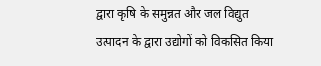द्वारा कृषि के समुन्नत और जल विद्युत उत्पादन के द्वारा उद्योगों को विकसित किया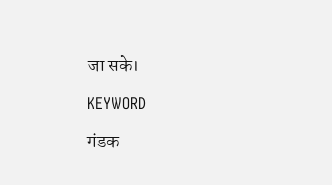जा सके।

KEYWORD

गंडक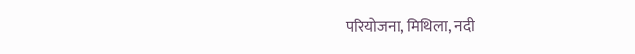परियोजना, मिथिला, नदी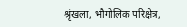श्रृंखला, भौगोलिक परिक्षेत्र,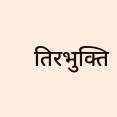तिरभुक्ति